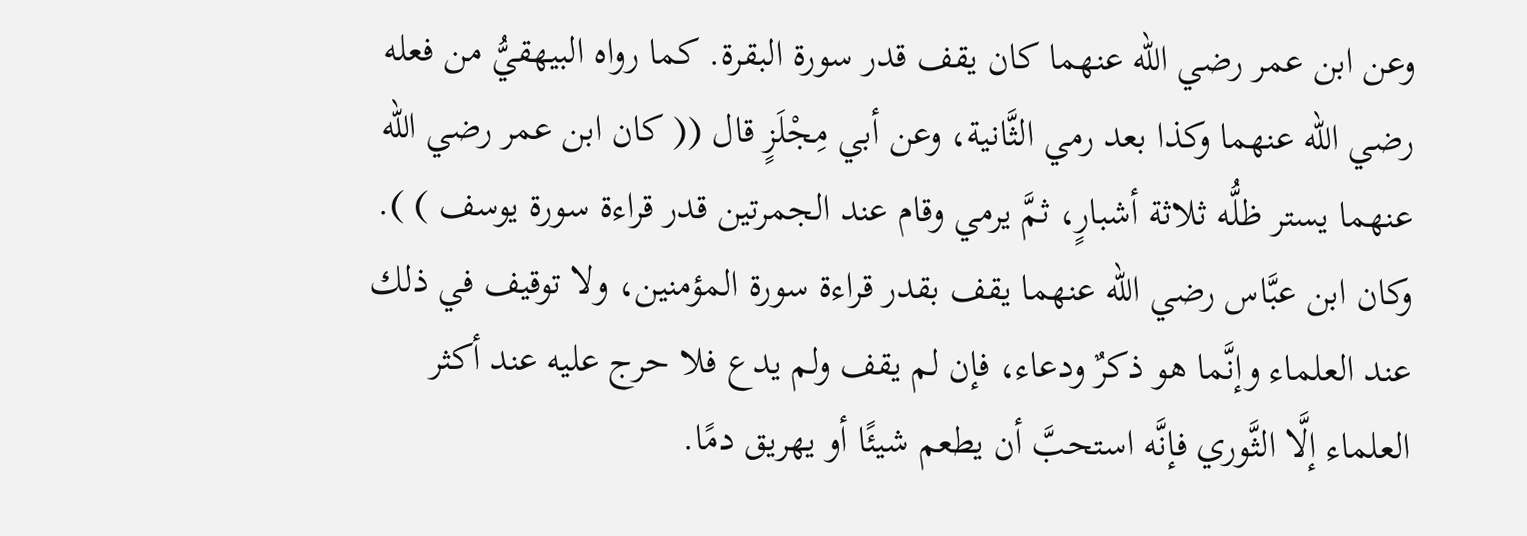وعن ابن عمر رضي الله عنهما كان يقف قدر سورة البقرة. كما رواه البيهقيُّ من فعله رضي الله عنهما وكذا بعد رمي الثَّانية، وعن أبي مِجْلَزٍ قال (( كان ابن عمر رضي الله عنهما يستر ظلُّه ثلاثة أشبارٍ، ثمَّ يرمي وقام عند الجمرتين قدر قراءة سورة يوسف ) ).
وكان ابن عبَّاس رضي الله عنهما يقف بقدر قراءة سورة المؤمنين، ولا توقيف في ذلك عند العلماء وإنَّما هو ذكرٌ ودعاء، فإن لم يقف ولم يدع فلا حرج عليه عند أكثر العلماء إلَّا الثَّوري فإنَّه استحبَّ أن يطعم شيئًا أو يهريق دمًا.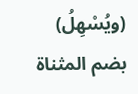(ويُسْهِلُ) بضم المثناة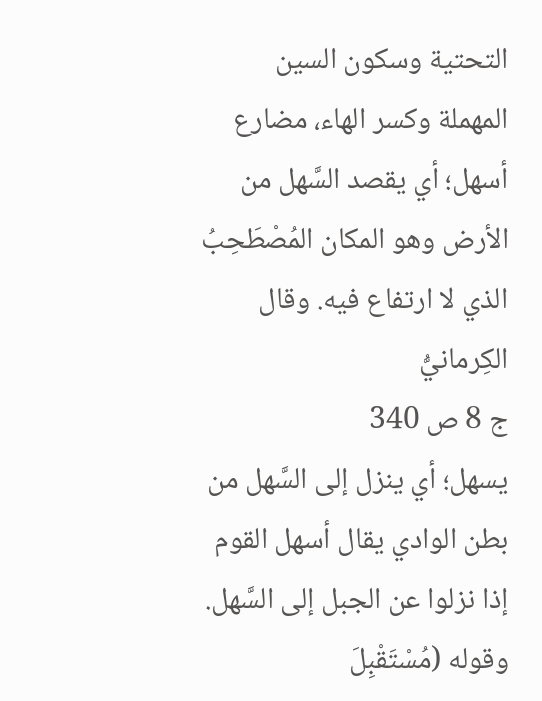التحتية وسكون السين المهملة وكسر الهاء، مضارع أسهل؛ أي يقصد السَّهل من الأرض وهو المكان المُصْطَحِبُ الذي لا ارتفاع فيه. وقال الكِرمانيُّ
ج 8 ص 340
يسهل؛ أي ينزل إلى السَّهل من بطن الوادي يقال أسهل القوم إذا نزلوا عن الجبل إلى السَّهل.
وقوله (مُسْتَقْبِلَ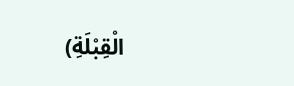الْقِبْلَةِ)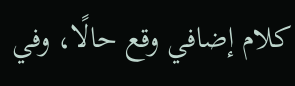كلام إضافي وقع حالًا، وفي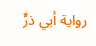رواية أبي ذرٍّ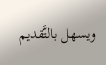ويسهل بالتَّقديم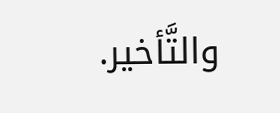والتَّأخير.